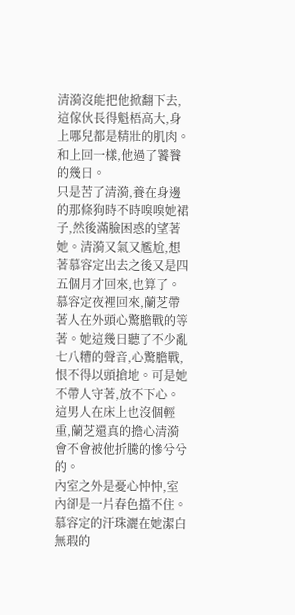清漪沒能把他掀翻下去,這傢伙長得魁梧高大,身上哪兒都是精壯的肌肉。和上回一樣,他過了饕餮的幾日。
只是苦了清漪,養在身邊的那條狗時不時嗅嗅她裙子,然後滿臉困惑的望著她。清漪又氣又尷尬,想著慕容定出去之後又是四五個月才回來,也算了。
慕容定夜裡回來,蘭芝帶著人在外頭心驚膽戰的等著。她這幾日聽了不少亂七八糟的聲音,心驚膽戰,恨不得以頭搶地。可是她不帶人守著,放不下心。
這男人在床上也沒個輕重,蘭芝還真的擔心清漪會不會被他折騰的慘兮兮的。
內室之外是憂心忡忡,室內卻是一片春色擋不住。
慕容定的汗珠灑在她潔白無瑕的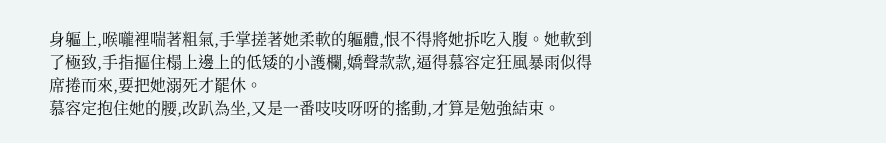身軀上,喉嚨裡喘著粗氣,手掌搓著她柔軟的軀體,恨不得將她拆吃入腹。她軟到了極致,手指摳住榻上邊上的低矮的小護欄,嬌聲款款,逼得慕容定狂風暴雨似得席捲而來,要把她溺死才罷休。
慕容定抱住她的腰,改趴為坐,又是一番吱吱呀呀的搖動,才算是勉強結束。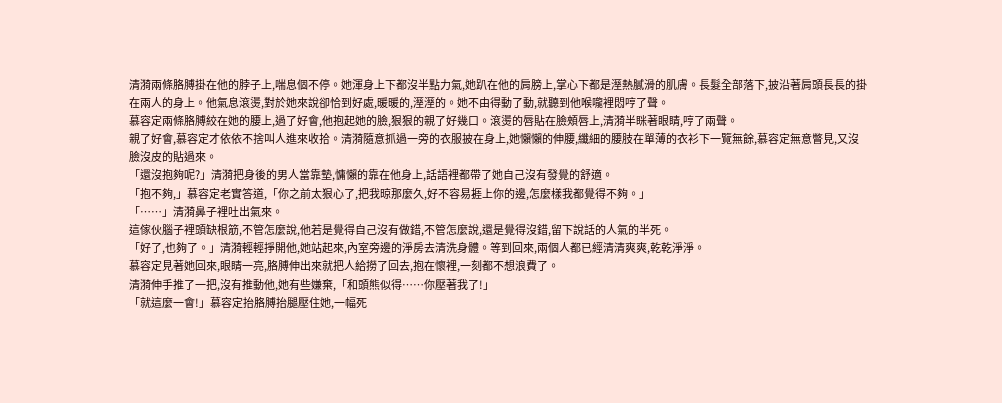清漪兩條胳膊掛在他的脖子上,喘息個不停。她渾身上下都沒半點力氣,她趴在他的肩膀上,掌心下都是溼熱膩滑的肌膚。長髮全部落下,披沿著肩頭長長的掛在兩人的身上。他氣息滾燙,對於她來說卻恰到好處,暖暖的,溼溼的。她不由得動了動,就聽到他喉嚨裡悶哼了聲。
慕容定兩條胳膊絞在她的腰上,過了好會,他抱起她的臉,狠狠的親了好幾口。滾燙的唇貼在臉頰唇上,清漪半眯著眼睛,哼了兩聲。
親了好會,慕容定才依依不捨叫人進來收拾。清漪隨意抓過一旁的衣服披在身上,她懶懶的伸腰,纖細的腰肢在單薄的衣衫下一覽無餘,慕容定無意瞥見,又沒臉沒皮的貼過來。
「還沒抱夠呢?」清漪把身後的男人當靠墊,慵懶的靠在他身上,話語裡都帶了她自己沒有發覺的舒適。
「抱不夠,」慕容定老實答道,「你之前太狠心了,把我晾那麼久,好不容易捱上你的邊,怎麼樣我都覺得不夠。」
「……」清漪鼻子裡吐出氣來。
這傢伙腦子裡頭缺根筋,不管怎麼說,他若是覺得自己沒有做錯,不管怎麼說,還是覺得沒錯,留下說話的人氣的半死。
「好了,也夠了。」清漪輕輕掙開他,她站起來,內室旁邊的淨房去清洗身體。等到回來,兩個人都已經清清爽爽,乾乾淨淨。
慕容定見著她回來,眼睛一亮,胳膊伸出來就把人給撈了回去,抱在懷裡,一刻都不想浪費了。
清漪伸手推了一把,沒有推動他,她有些嫌棄,「和頭熊似得……你壓著我了!」
「就這麼一會!」慕容定抬胳膊抬腿壓住她,一幅死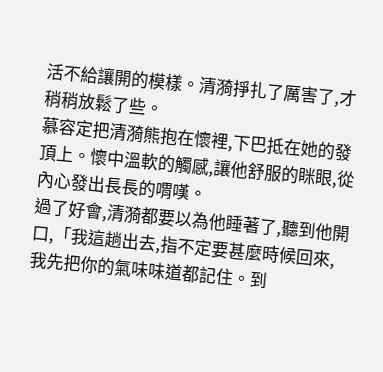活不給讓開的模樣。清漪掙扎了厲害了,才稍稍放鬆了些。
慕容定把清漪熊抱在懷裡,下巴抵在她的發頂上。懷中溫軟的觸感,讓他舒服的眯眼,從內心發出長長的喟嘆。
過了好會,清漪都要以為他睡著了,聽到他開口,「我這趟出去,指不定要甚麼時候回來,我先把你的氣味味道都記住。到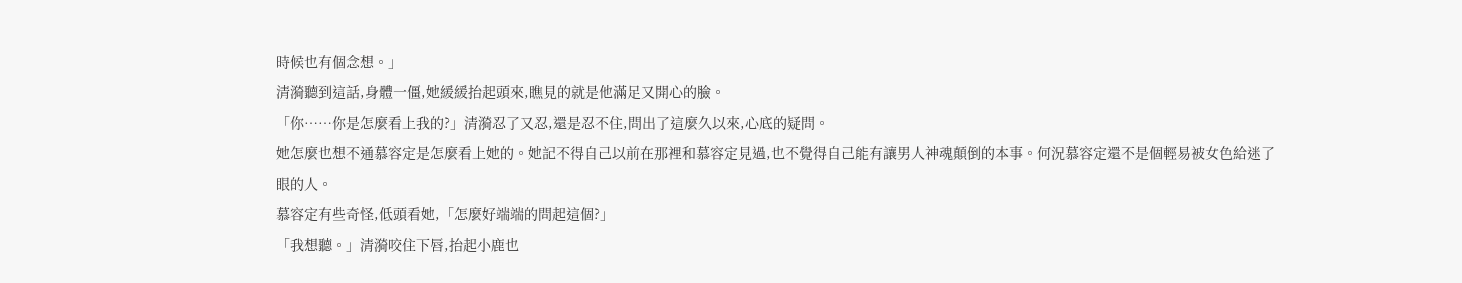時候也有個念想。」
清漪聽到這話,身體一僵,她緩緩抬起頭來,瞧見的就是他滿足又開心的臉。
「你……你是怎麼看上我的?」清漪忍了又忍,還是忍不住,問出了這麼久以來,心底的疑問。
她怎麼也想不通慕容定是怎麼看上她的。她記不得自己以前在那裡和慕容定見過,也不覺得自己能有讓男人神魂顛倒的本事。何況慕容定還不是個輕易被女色給迷了眼的人。
慕容定有些奇怪,低頭看她,「怎麼好端端的問起這個?」
「我想聽。」清漪咬住下唇,抬起小鹿也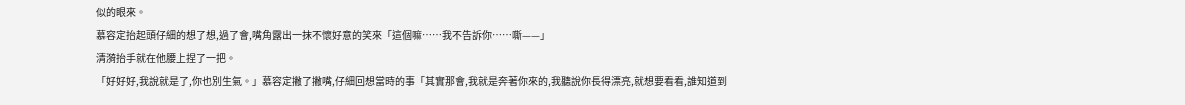似的眼來。
慕容定抬起頭仔細的想了想,過了會,嘴角露出一抹不懷好意的笑來「這個嘛……我不告訴你……嘶——」
清漪抬手就在他腰上捏了一把。
「好好好,我說就是了,你也別生氣。」慕容定撇了撇嘴,仔細回想當時的事「其實那會,我就是奔著你來的,我聽說你長得漂亮,就想要看看,誰知道到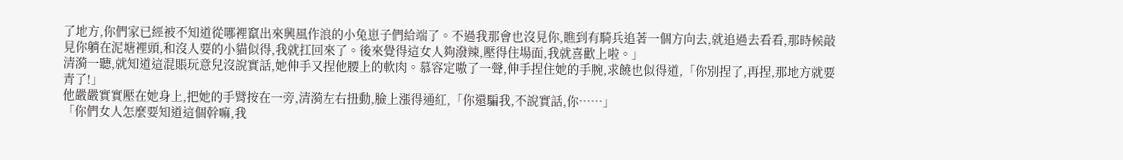了地方,你們家已經被不知道從哪裡竄出來興風作浪的小兔崽子們給端了。不過我那會也沒見你,瞧到有騎兵追著一個方向去,就追過去看看,那時候敲見你躺在泥塘裡頭,和沒人要的小貓似得,我就扛回來了。後來覺得這女人夠潑辣,壓得住場面,我就喜歡上啦。」
清漪一聽,就知道這混賬玩意兒沒說實話,她伸手又捏他腰上的軟肉。慕容定嗷了一聲,伸手捏住她的手腕,求饒也似得道,「你別捏了,再捏,那地方就要青了!」
他嚴嚴實實壓在她身上,把她的手臂按在一旁,清漪左右扭動,臉上漲得通紅,「你還騙我,不說實話,你……」
「你們女人怎麼要知道這個幹嘛,我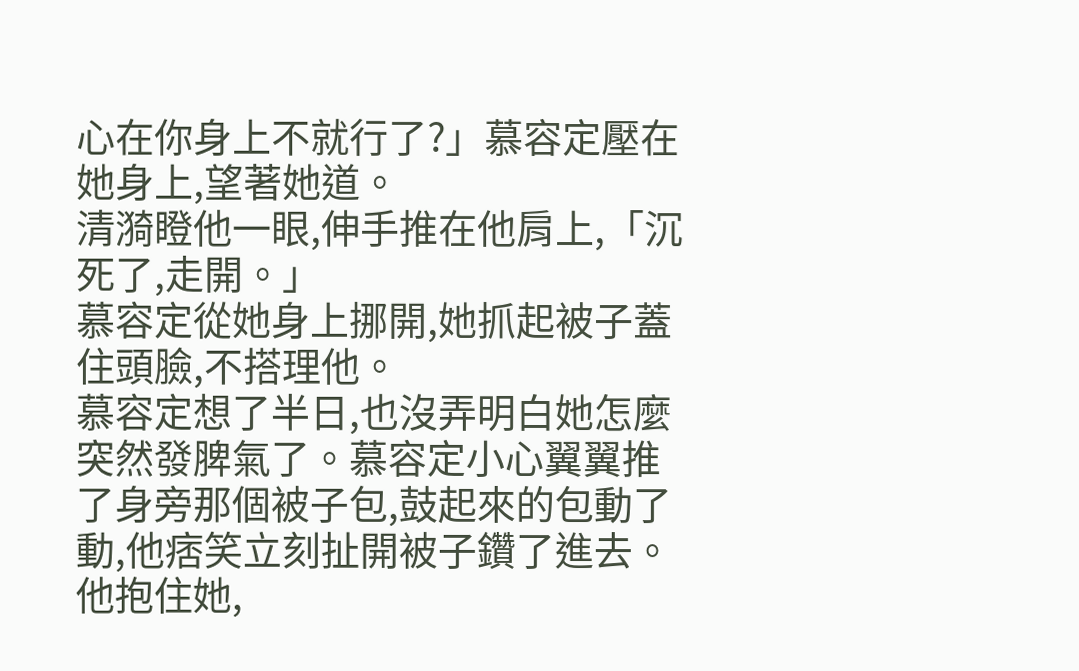心在你身上不就行了?」慕容定壓在她身上,望著她道。
清漪瞪他一眼,伸手推在他肩上,「沉死了,走開。」
慕容定從她身上挪開,她抓起被子蓋住頭臉,不搭理他。
慕容定想了半日,也沒弄明白她怎麼突然發脾氣了。慕容定小心翼翼推了身旁那個被子包,鼓起來的包動了動,他痞笑立刻扯開被子鑽了進去。
他抱住她,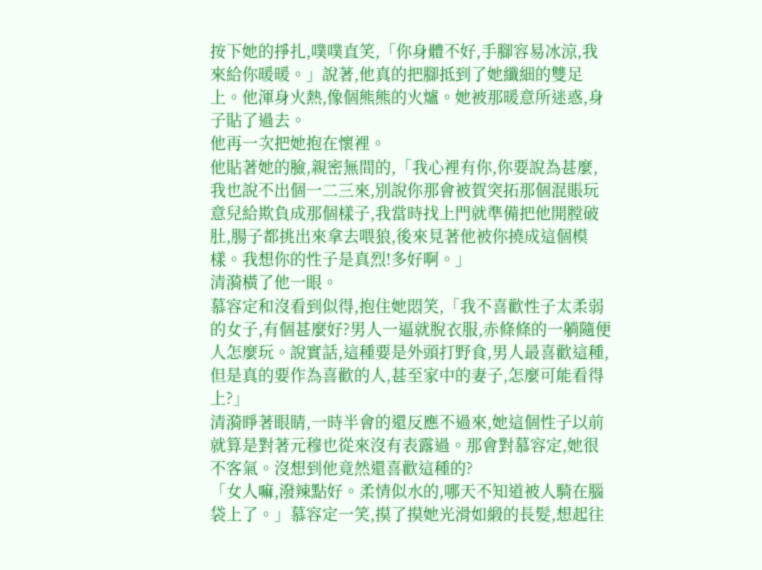按下她的掙扎,噗噗直笑,「你身體不好,手腳容易冰涼,我來給你暖暖。」說著,他真的把腳抵到了她纖細的雙足上。他渾身火熱,像個熊熊的火爐。她被那暖意所迷惑,身子貼了過去。
他再一次把她抱在懷裡。
他貼著她的臉,親密無間的,「我心裡有你,你要說為甚麼,我也說不出個一二三來,別說你那會被賀突拓那個混賬玩意兒給欺負成那個樣子,我當時找上門就準備把他開膛破肚,腸子都挑出來拿去喂狼,後來見著他被你撓成這個模樣。我想你的性子是真烈!多好啊。」
清漪橫了他一眼。
慕容定和沒看到似得,抱住她悶笑,「我不喜歡性子太柔弱的女子,有個甚麼好?男人一逼就脫衣服,赤條條的一躺隨便人怎麼玩。說實話,這種要是外頭打野食,男人最喜歡這種,但是真的要作為喜歡的人,甚至家中的妻子,怎麼可能看得上?」
清漪睜著眼睛,一時半會的還反應不過來,她這個性子以前就算是對著元穆也從來沒有表露過。那會對慕容定,她很不客氣。沒想到他竟然還喜歡這種的?
「女人嘛,潑辣點好。柔情似水的,哪天不知道被人騎在腦袋上了。」慕容定一笑,摸了摸她光滑如緞的長髮,想起往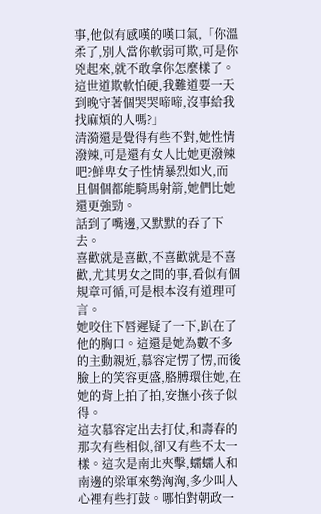事,他似有感嘆的嘆口氣,「你溫柔了,別人當你軟弱可欺,可是你兇起來,就不敢拿你怎麼樣了。這世道欺軟怕硬,我難道要一天到晚守著個哭哭啼啼,沒事給我找麻煩的人嗎?」
清漪還是覺得有些不對,她性情潑辣,可是還有女人比她更潑辣吧?鮮卑女子性情暴烈如火,而且個個都能騎馬射箭,她們比她還更強勁。
話到了嘴邊,又默默的吞了下去。
喜歡就是喜歡,不喜歡就是不喜歡,尤其男女之間的事,看似有個規章可循,可是根本沒有道理可言。
她咬住下唇遲疑了一下,趴在了他的胸口。這還是她為數不多的主動親近,慕容定愣了愣,而後臉上的笑容更盛,胳膊環住她,在她的背上拍了拍,安撫小孩子似得。
這次慕容定出去打仗,和壽春的那次有些相似,卻又有些不太一樣。這次是南北夾擊,蠕蠕人和南邊的梁軍來勢洶洶,多少叫人心裡有些打鼓。哪怕對朝政一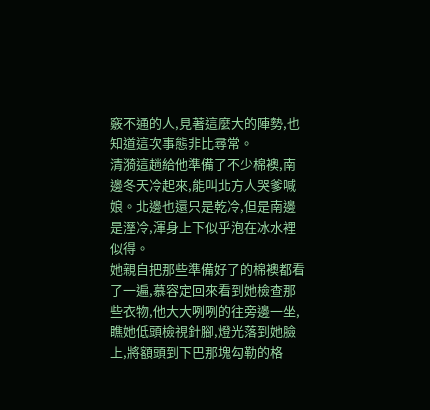竅不通的人,見著這麼大的陣勢,也知道這次事態非比尋常。
清漪這趟給他準備了不少棉襖,南邊冬天冷起來,能叫北方人哭爹喊娘。北邊也還只是乾冷,但是南邊是溼冷,渾身上下似乎泡在冰水裡似得。
她親自把那些準備好了的棉襖都看了一遍,慕容定回來看到她檢查那些衣物,他大大咧咧的往旁邊一坐,瞧她低頭檢視針腳,燈光落到她臉上,將額頭到下巴那塊勾勒的格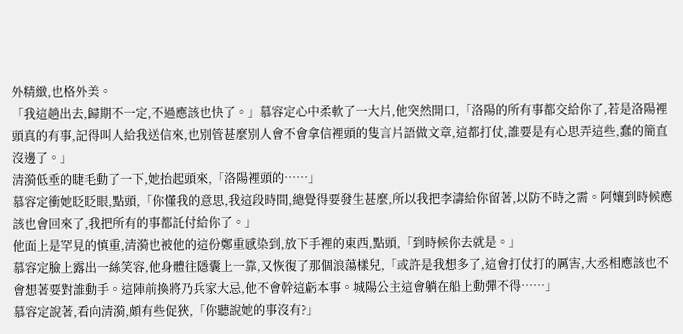外精緻,也格外美。
「我這趟出去,歸期不一定,不過應該也快了。」慕容定心中柔軟了一大片,他突然開口,「洛陽的所有事都交給你了,若是洛陽裡頭真的有事,記得叫人給我送信來,也別管甚麼別人會不會拿信裡頭的隻言片語做文章,這都打仗,誰要是有心思弄這些,蠢的簡直沒邊了。」
清漪低垂的睫毛動了一下,她抬起頭來,「洛陽裡頭的……」
慕容定衝她眨眨眼,點頭,「你懂我的意思,我這段時間,總覺得要發生甚麼,所以我把李濤給你留著,以防不時之需。阿孃到時候應該也會回來了,我把所有的事都託付給你了。」
他面上是罕見的慎重,清漪也被他的這份鄭重感染到,放下手裡的東西,點頭,「到時候你去就是。」
慕容定臉上露出一絲笑容,他身體往隱囊上一靠,又恢復了那個浪蕩樣兒,「或許是我想多了,這會打仗打的厲害,大丞相應該也不會想著要對誰動手。這陣前換將乃兵家大忌,他不會幹這虧本事。城陽公主這會躺在船上動彈不得……」
慕容定說著,看向清漪,頗有些促狹,「你聽說她的事沒有?」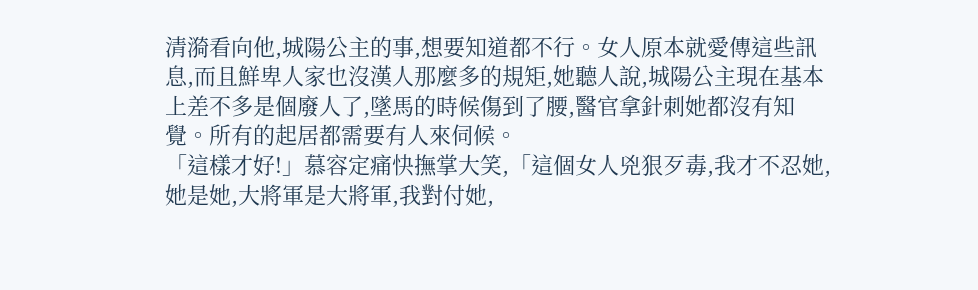清漪看向他,城陽公主的事,想要知道都不行。女人原本就愛傳這些訊息,而且鮮卑人家也沒漢人那麼多的規矩,她聽人說,城陽公主現在基本上差不多是個廢人了,墜馬的時候傷到了腰,醫官拿針刺她都沒有知覺。所有的起居都需要有人來伺候。
「這樣才好!」慕容定痛快撫掌大笑,「這個女人兇狠歹毒,我才不忍她,她是她,大將軍是大將軍,我對付她,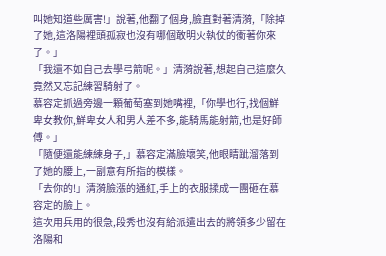叫她知道些厲害!」說著,他翻了個身,臉直對著清漪,「除掉了她,這洛陽裡頭孤寂也沒有哪個敢明火執仗的衝著你來了。」
「我還不如自己去學弓箭呢。」清漪說著,想起自己這麼久竟然又忘記練習騎射了。
慕容定抓過旁邊一顆葡萄塞到她嘴裡,「你學也行,找個鮮卑女教你,鮮卑女人和男人差不多,能騎馬能射箭,也是好師傅。」
「隨便還能練練身子,」慕容定滿臉壞笑,他眼睛跐溜落到了她的腰上,一副意有所指的模樣。
「去你的!」清漪臉漲的通紅,手上的衣服揉成一團砸在慕容定的臉上。
這次用兵用的很急,段秀也沒有給派遣出去的將領多少留在洛陽和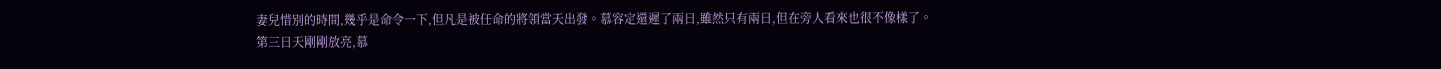妻兒惜別的時間,幾乎是命令一下,但凡是被任命的將領當天出發。慕容定還遲了兩日,雖然只有兩日,但在旁人看來也很不像樣了。
第三日天剛剛放亮,慕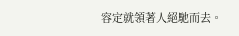容定就領著人絕馳而去。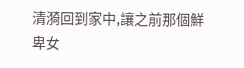清漪回到家中,讓之前那個鮮卑女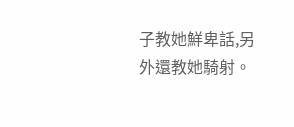子教她鮮卑話,另外還教她騎射。